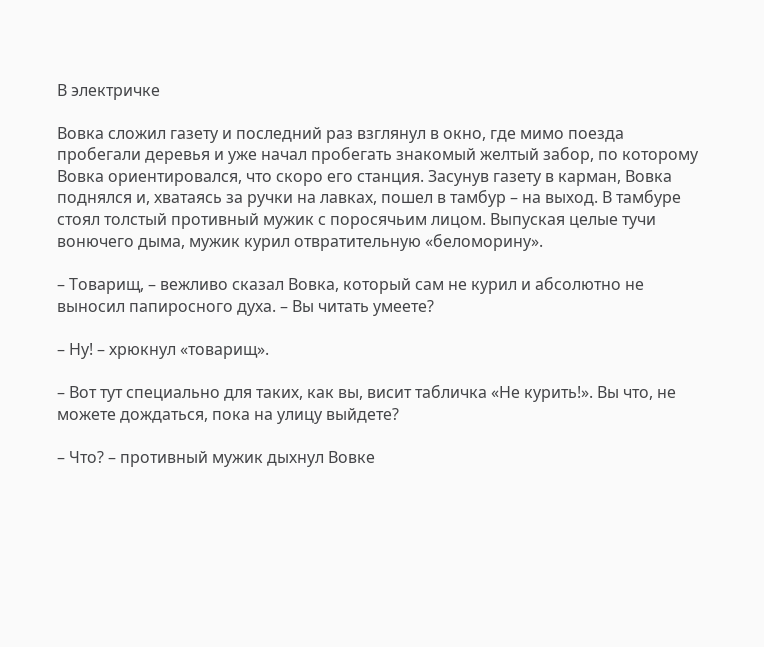В электричке

Вовка сложил газету и последний раз взглянул в окно, где мимо поезда пробегали деревья и уже начал пробегать знакомый желтый забор, по которому Вовка ориентировался, что скоро его станция. Засунув газету в карман, Вовка поднялся и, хватаясь за ручки на лавках, пошел в тамбур – на выход. В тамбуре стоял толстый противный мужик с поросячьим лицом. Выпуская целые тучи вонючего дыма, мужик курил отвратительную «беломорину».

– Товарищ, – вежливо сказал Вовка, который сам не курил и абсолютно не выносил папиросного духа. – Вы читать умеете?

– Ну! – хрюкнул «товарищ».

– Вот тут специально для таких, как вы, висит табличка «Не курить!». Вы что, не можете дождаться, пока на улицу выйдете?

– Что? – противный мужик дыхнул Вовке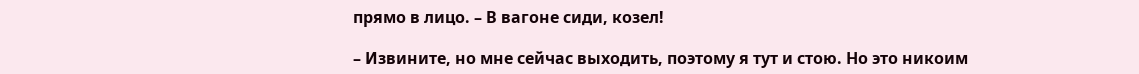прямо в лицо. – В вагоне сиди, козел!

– Извините, но мне сейчас выходить, поэтому я тут и стою. Но это никоим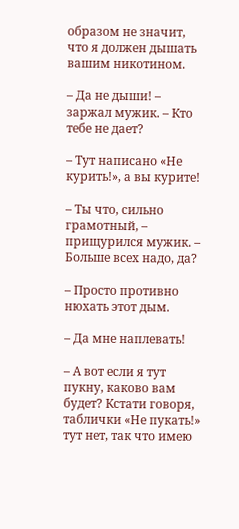образом не значит, что я должен дышать вашим никотином.

– Да не дыши! – заржал мужик. – Кто тебе не дает?

– Тут написано «Не курить!», а вы курите!

– Ты что, сильно грамотный, – прищурился мужик. – Больше всех надо, да?

– Просто противно нюхать этот дым.

– Да мне наплевать!

– А вот если я тут пукну, каково вам будет? Кстати говоря, таблички «Не пукать!» тут нет, так что имею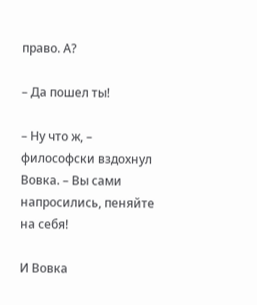право. А?

– Да пошел ты!

– Ну что ж, – философски вздохнул Вовка. – Вы сами напросились, пеняйте на себя!

И Вовка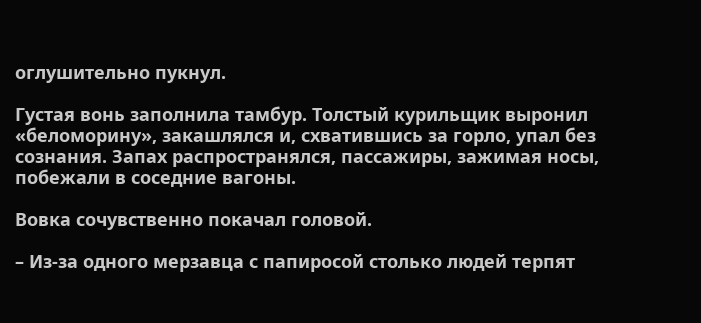оглушительно пукнул.

Густая вонь заполнила тамбур. Толстый курильщик выронил «беломорину», закашлялся и, схватившись за горло, упал без сознания. Запах распространялся, пассажиры, зажимая носы, побежали в соседние вагоны.

Вовка сочувственно покачал головой.

– Из-за одного мерзавца с папиросой столько людей терпят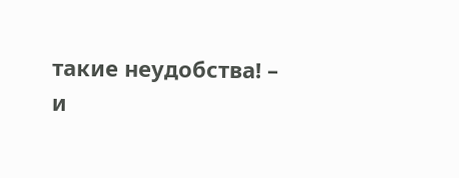такие неудобства! – и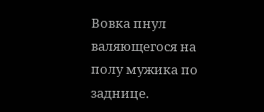Вовка пнул валяющегося на полу мужика по заднице.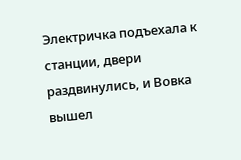Электричка подъехала к станции, двери раздвинулись, и Вовка вышел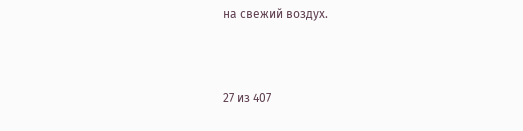на свежий воздух.



27 из 407